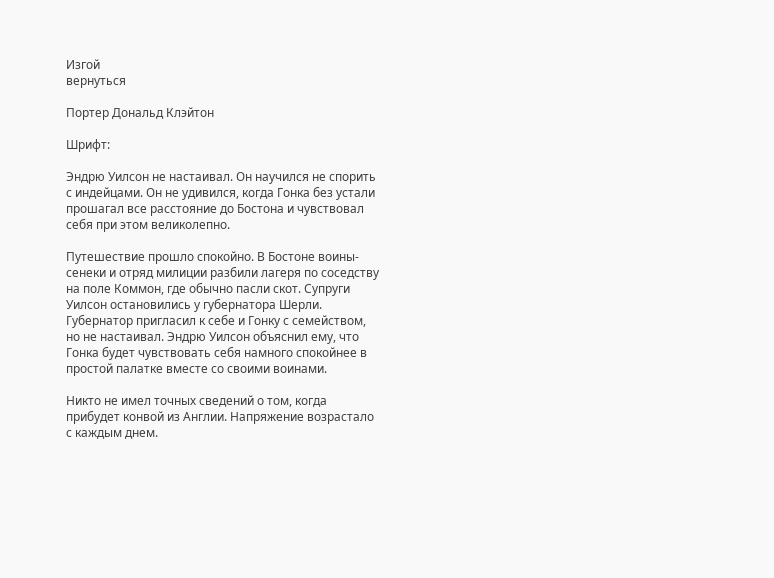Изгой
вернуться

Портер Дональд Клэйтон

Шрифт:

Эндрю Уилсон не настаивал. Он научился не спорить с индейцами. Он не удивился, когда Гонка без устали прошагал все расстояние до Бостона и чувствовал себя при этом великолепно.

Путешествие прошло спокойно. В Бостоне воины-сенеки и отряд милиции разбили лагеря по соседству на поле Коммон, где обычно пасли скот. Супруги Уилсон остановились у губернатора Шерли. Губернатор пригласил к себе и Гонку с семейством, но не настаивал. Эндрю Уилсон объяснил ему, что Гонка будет чувствовать себя намного спокойнее в простой палатке вместе со своими воинами.

Никто не имел точных сведений о том, когда прибудет конвой из Англии. Напряжение возрастало с каждым днем.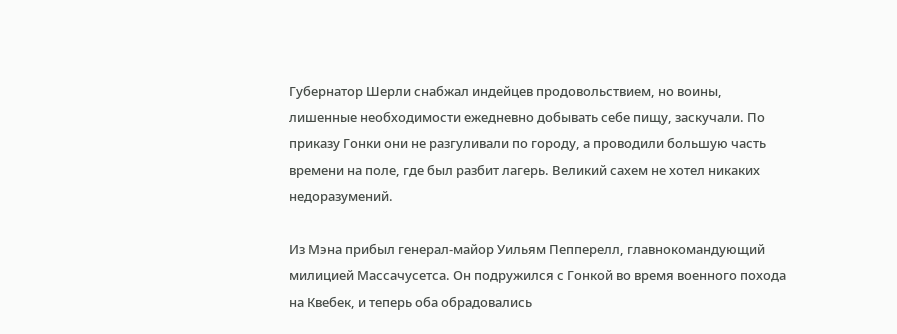Губернатор Шерли снабжал индейцев продовольствием, но воины, лишенные необходимости ежедневно добывать себе пищу, заскучали. По приказу Гонки они не разгуливали по городу, а проводили большую часть времени на поле, где был разбит лагерь. Великий сахем не хотел никаких недоразумений.

Из Мэна прибыл генерал-майор Уильям Пепперелл, главнокомандующий милицией Массачусетса. Он подружился с Гонкой во время военного похода на Квебек, и теперь оба обрадовались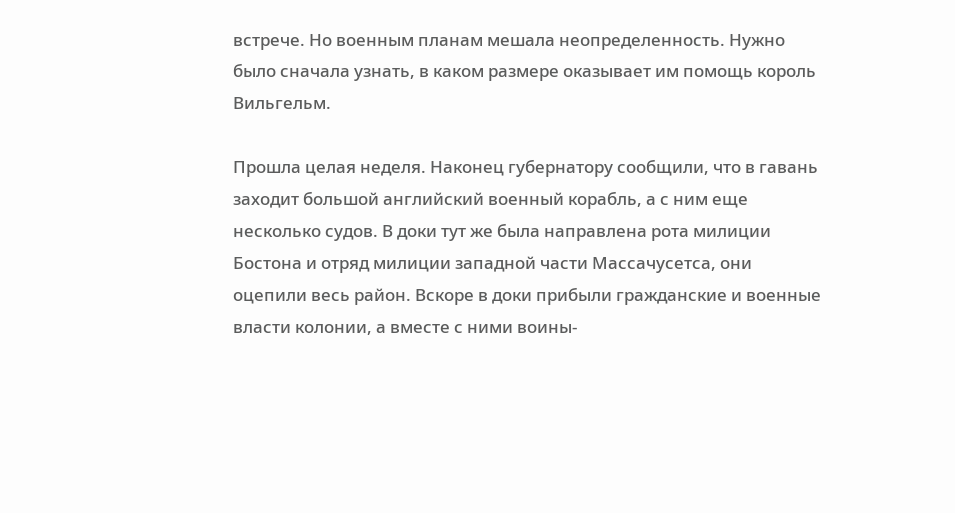встрече. Но военным планам мешала неопределенность. Нужно было сначала узнать, в каком размере оказывает им помощь король Вильгельм.

Прошла целая неделя. Наконец губернатору сообщили, что в гавань заходит большой английский военный корабль, а с ним еще несколько судов. В доки тут же была направлена рота милиции Бостона и отряд милиции западной части Массачусетса, они оцепили весь район. Вскоре в доки прибыли гражданские и военные власти колонии, а вместе с ними воины-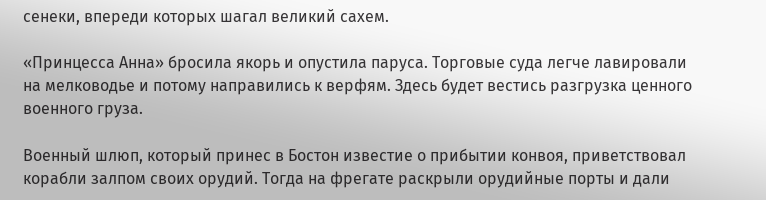сенеки, впереди которых шагал великий сахем.

«Принцесса Анна» бросила якорь и опустила паруса. Торговые суда легче лавировали на мелководье и потому направились к верфям. Здесь будет вестись разгрузка ценного военного груза.

Военный шлюп, который принес в Бостон известие о прибытии конвоя, приветствовал корабли залпом своих орудий. Тогда на фрегате раскрыли орудийные порты и дали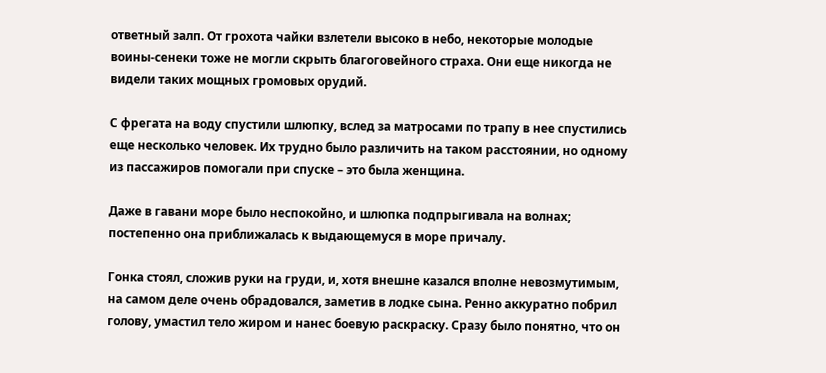ответный залп. От грохота чайки взлетели высоко в небо, некоторые молодые воины-сенеки тоже не могли скрыть благоговейного страха. Они еще никогда не видели таких мощных громовых орудий.

С фрегата на воду спустили шлюпку, вслед за матросами по трапу в нее спустились еще несколько человек. Их трудно было различить на таком расстоянии, но одному из пассажиров помогали при спуске – это была женщина.

Даже в гавани море было неспокойно, и шлюпка подпрыгивала на волнах; постепенно она приближалась к выдающемуся в море причалу.

Гонка стоял, сложив руки на груди, и, хотя внешне казался вполне невозмутимым, на самом деле очень обрадовался, заметив в лодке сына. Ренно аккуратно побрил голову, умастил тело жиром и нанес боевую раскраску. Сразу было понятно, что он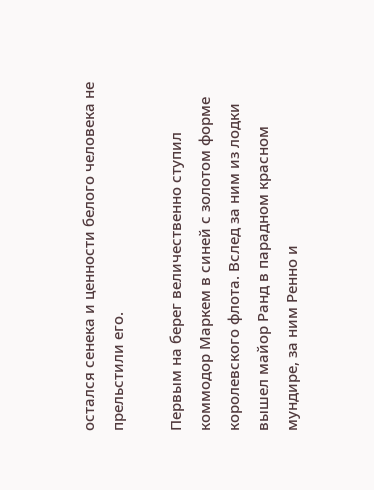остался сенека и ценности белого человека не прельстили его.

Первым на берег величественно ступил коммодор Маркем в синей с золотом форме королевского флота. Вслед за ним из лодки вышел майор Ранд в парадном красном мундире, за ним Ренно и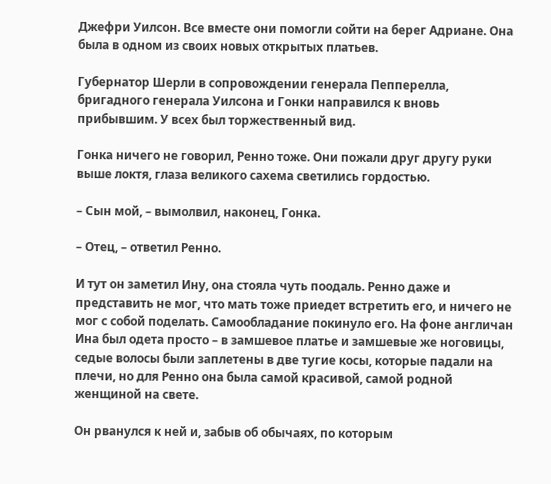Джефри Уилсон. Все вместе они помогли сойти на берег Адриане. Она была в одном из своих новых открытых платьев.

Губернатор Шерли в сопровождении генерала Пепперелла, бригадного генерала Уилсона и Гонки направился к вновь прибывшим. У всех был торжественный вид.

Гонка ничего не говорил, Ренно тоже. Они пожали друг другу руки выше локтя, глаза великого сахема светились гордостью.

– Сын мой, – вымолвил, наконец, Гонка.

– Отец, – ответил Ренно.

И тут он заметил Ину, она стояла чуть поодаль. Ренно даже и представить не мог, что мать тоже приедет встретить его, и ничего не мог с собой поделать. Самообладание покинуло его. На фоне англичан Ина был одета просто – в замшевое платье и замшевые же ноговицы, седые волосы были заплетены в две тугие косы, которые падали на плечи, но для Ренно она была самой красивой, самой родной женщиной на свете.

Он рванулся к ней и, забыв об обычаях, по которым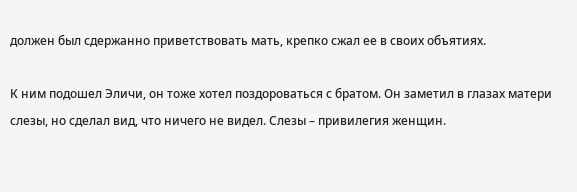должен был сдержанно приветствовать мать, крепко сжал ее в своих объятиях.

К ним подошел Эличи, он тоже хотел поздороваться с братом. Он заметил в глазах матери слезы, но сделал вид, что ничего не видел. Слезы – привилегия женщин.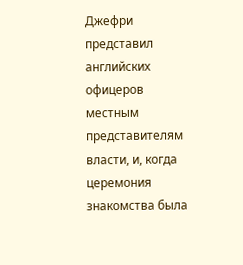Джефри представил английских офицеров местным представителям власти, и, когда церемония знакомства была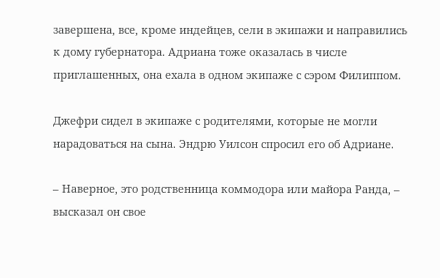завершена, все, кроме индейцев, сели в экипажи и направились к дому губернатора. Адриана тоже оказалась в числе приглашенных, она ехала в одном экипаже с сэром Филиппом.

Джефри сидел в экипаже с родителями, которые не могли нарадоваться на сына. Эндрю Уилсон спросил его об Адриане.

– Наверное, это родственница коммодора или майора Ранда, – высказал он свое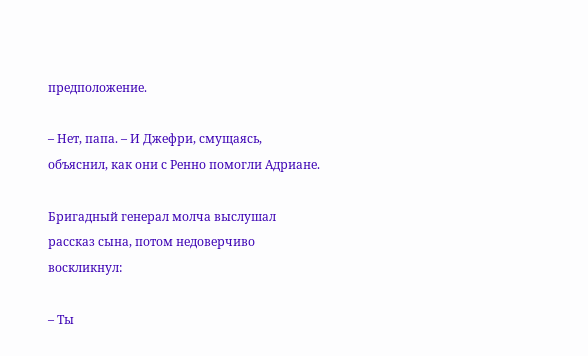предположение.

– Нет, папа. – И Джефри, смущаясь, объяснил, как они с Ренно помогли Адриане.

Бригадный генерал молча выслушал рассказ сына, потом недоверчиво воскликнул:

– Ты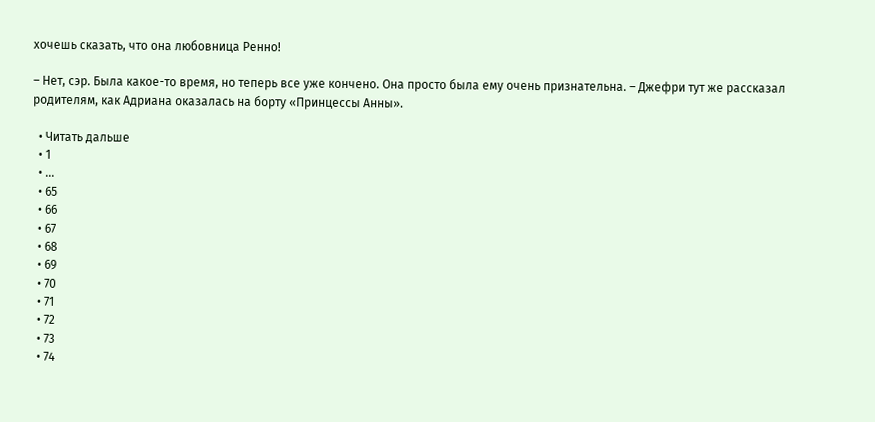хочешь сказать, что она любовница Ренно!

– Нет, сэр. Была какое-то время, но теперь все уже кончено. Она просто была ему очень признательна. – Джефри тут же рассказал родителям, как Адриана оказалась на борту «Принцессы Анны».

  • Читать дальше
  • 1
  • ...
  • 65
  • 66
  • 67
  • 68
  • 69
  • 70
  • 71
  • 72
  • 73
  • 74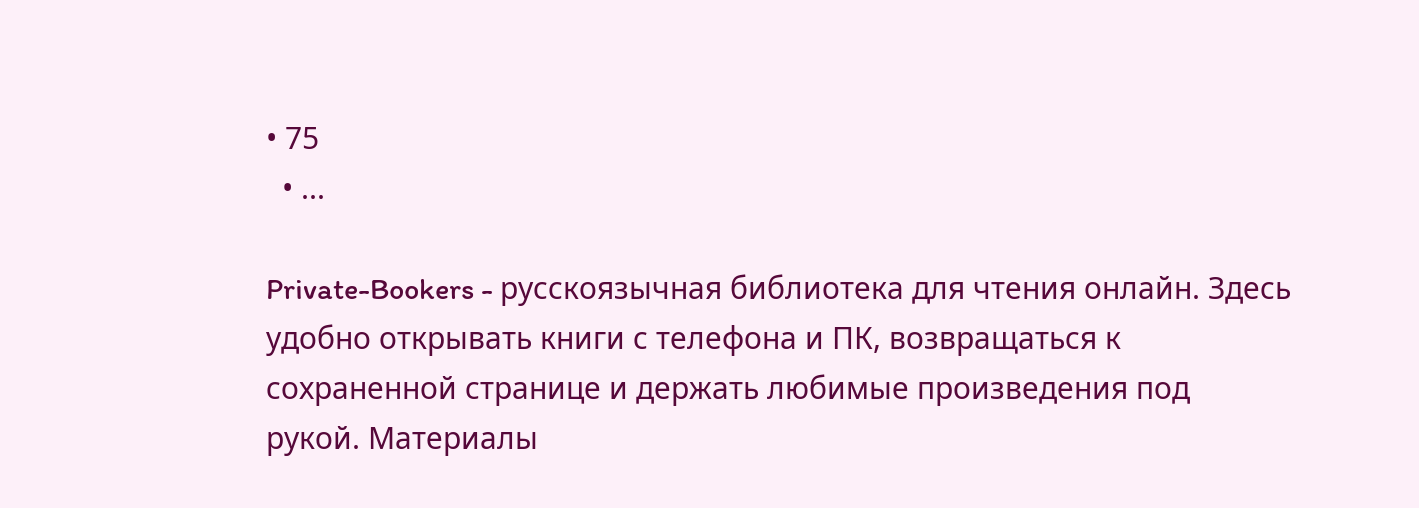• 75
  • ...

Private-Bookers - русскоязычная библиотека для чтения онлайн. Здесь удобно открывать книги с телефона и ПК, возвращаться к сохраненной странице и держать любимые произведения под рукой. Материалы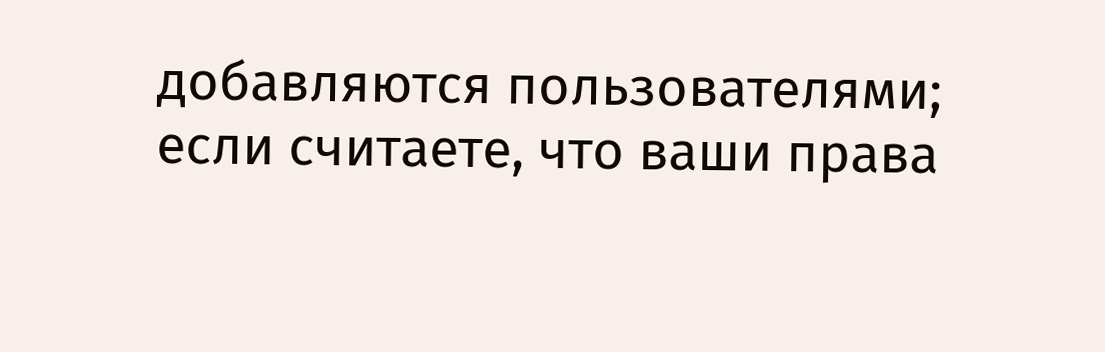добавляются пользователями; если считаете, что ваши права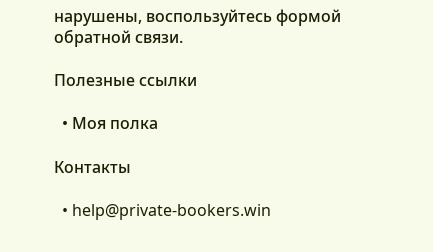нарушены, воспользуйтесь формой обратной связи.

Полезные ссылки

  • Моя полка

Контакты

  • help@private-bookers.win